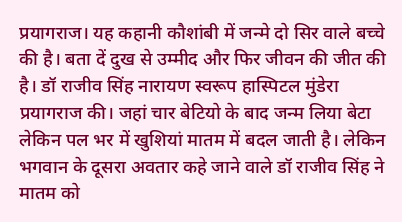प्रयागराज। यह कहानी कौशांबी में जन्मे दो सिर वाले बच्चे की है। बता दें दुख से उम्मीद और फिर जीवन की जीत की है। डॉ राजीव सिंह नारायण स्वरूप हास्पिटल मुंडेरा प्रयागराज की। जहां चार बेटियो के बाद जन्म लिया बेटा लेकिन पल भर में खुशियां मातम में बदल जाती है। लेकिन भगवान के दूसरा अवतार कहे जाने वाले डॉ राजीव सिंह ने मातम को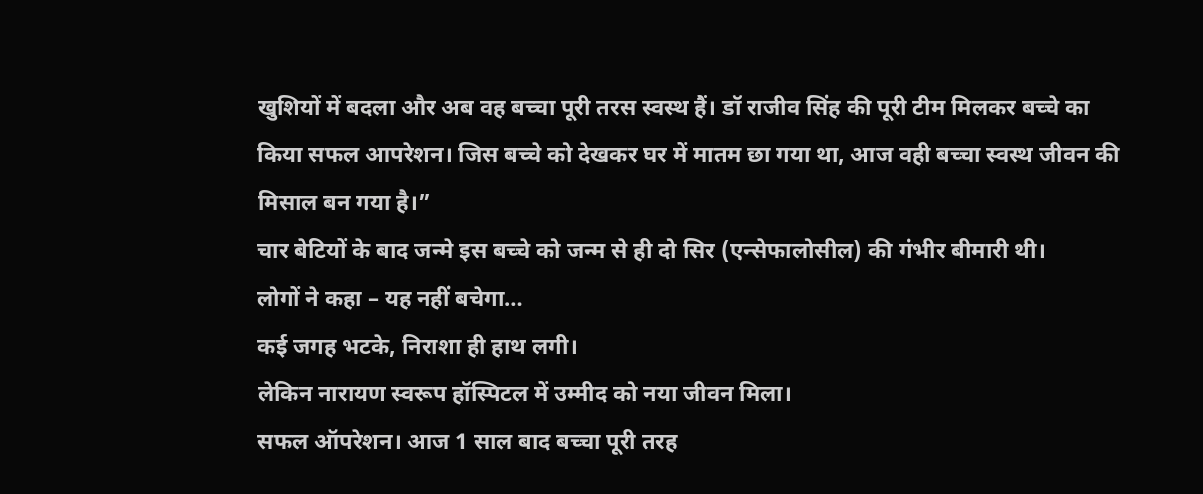खुशियों में बदला और अब वह बच्चा पूरी तरस स्वस्थ हैं। डॉ राजीव सिंह की पूरी टीम मिलकर बच्चे का किया सफल आपरेशन। जिस बच्चे को देखकर घर में मातम छा गया था, आज वही बच्चा स्वस्थ जीवन की मिसाल बन गया है।”
चार बेटियों के बाद जन्मे इस बच्चे को जन्म से ही दो सिर (एन्सेफालोसील) की गंभीर बीमारी थी।
लोगों ने कहा – यह नहीं बचेगा…
कई जगह भटके, निराशा ही हाथ लगी।
लेकिन नारायण स्वरूप हॉस्पिटल में उम्मीद को नया जीवन मिला।
सफल ऑपरेशन। आज 1 साल बाद बच्चा पूरी तरह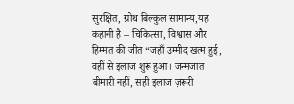सुरक्षित, ग्रोथ बिल्कुल सामान्य,यह कहानी है – चिकित्सा, विश्वास और हिम्मत की जीत “जहाँ उम्मीद खत्म हुई, वहीं से इलाज शुरू हुआ। जन्मजात बीमारी नहीं, सही इलाज ज़रूरी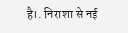है।. निराशा से नई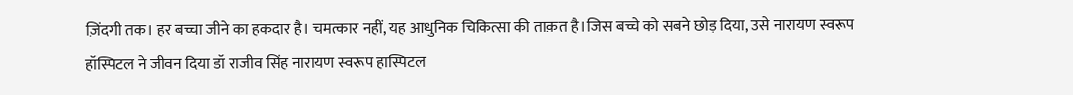ज़िंदगी तक। हर बच्चा जीने का हकदार है। चमत्कार नहीं, यह आधुनिक चिकित्सा की ताक़त है।जिस बच्चे को सबने छोड़ दिया, उसे नारायण स्वरूप हॉस्पिटल ने जीवन दिया डॉ राजीव सिंह नारायण स्वरूप हास्पिटल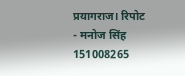प्रयागराज। रिपोट - मनोज सिंह 151008265